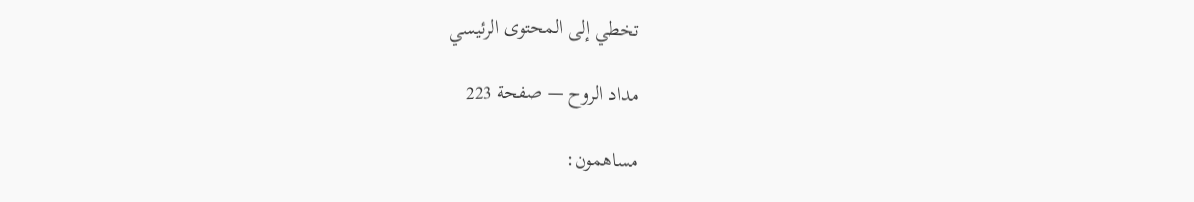تخطي إلى المحتوى الرئيسي

مداد الروح — صفحة 223

مساهمون: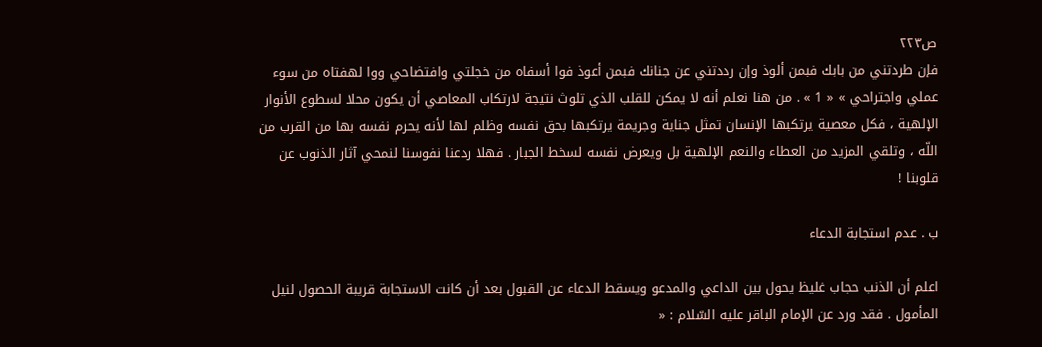ص٢٢٣
فإن طردتني من بابك فبمن ألوذ وإن رددتني عن جنانك فبمن أعوذ فوا أسفاه من خجلتي وافتضاحي ووا لهفتاه من سوء عملي واجتراحي » « 1 » . من هنا نعلم أنه لا يمكن للقلب الذي تلوث نتيجة لارتكاب المعاصي أن يكون محلا لسطوع الأنوار الإلهية ، فكل معصية يرتكبها الإنسان تمثل جناية وجريمة يرتكبها بحق نفسه وظلم لها لأنه يحرم نفسه بها من القرب من اللّه ، وتلقي المزيد من العطاء والنعم الإلهية بل ويعرض نفسه لسخط الجبار . فهلا ردعنا نفوسنا لنمحي آثار الذنوب عن قلوبنا !

ب . عدم استجابة الدعاء

اعلم أن الذنب حجاب غليظ يحول بين الداعي والمدعو ويسقط الدعاء عن القبول بعد أن كانت الاستجابة قريبة الحصول لنيل المأمول . فقد ورد عن الإمام الباقر عليه السّلام : «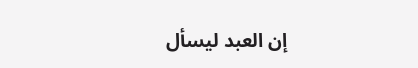إن العبد ليسأل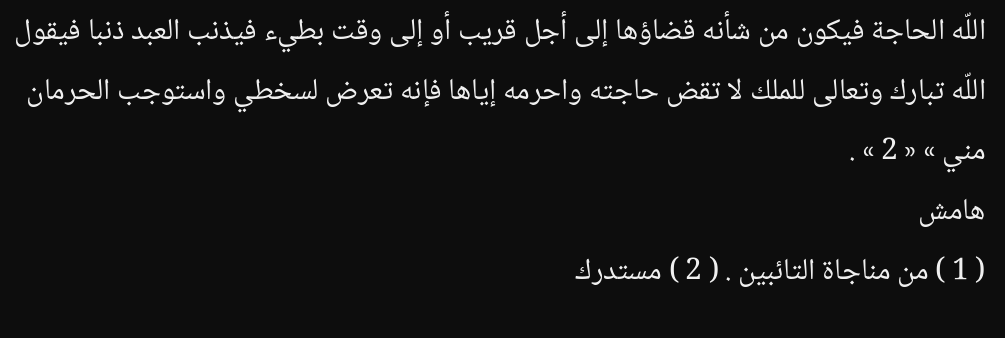اللّه الحاجة فيكون من شأنه قضاؤها إلى أجل قريب أو إلى وقت بطيء فيذنب العبد ذنبا فيقول اللّه تبارك وتعالى للملك لا تقض حاجته واحرمه إياها فإنه تعرض لسخطي واستوجب الحرمان مني » « 2 » .
هامش
( 1 ) من مناجاة التائبين . ( 2 ) مستدرك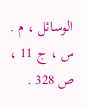الوسائل ، م . س ، ج 11 ، ص 328 .